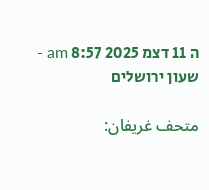ה 11 דצמ 2025 8:57 am - שעון ירושלים

متحف غريفان: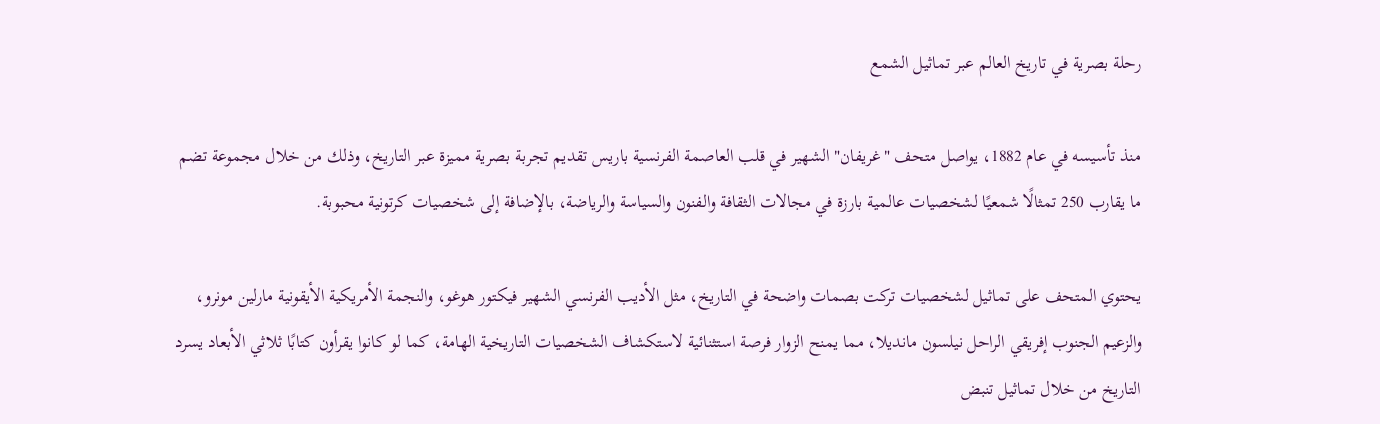رحلة بصرية في تاريخ العالم عبر تماثيل الشمع

منذ تأسيسه في عام 1882، يواصل متحف "غريفان" الشهير في قلب العاصمة الفرنسية باريس تقديم تجربة بصرية مميزة عبر التاريخ، وذلك من خلال مجموعة تضم ما يقارب 250 تمثالًا شمعيًا لشخصيات عالمية بارزة في مجالات الثقافة والفنون والسياسة والرياضة، بالإضافة إلى شخصيات كرتونية محبوبة.

يحتوي المتحف على تماثيل لشخصيات تركت بصمات واضحة في التاريخ، مثل الأديب الفرنسي الشهير فيكتور هوغو، والنجمة الأمريكية الأيقونية مارلين مونرو، والزعيم الجنوب إفريقي الراحل نيلسون مانديلا، مما يمنح الزوار فرصة استثنائية لاستكشاف الشخصيات التاريخية الهامة، كما لو كانوا يقرأون كتابًا ثلاثي الأبعاد يسرد التاريخ من خلال تماثيل تنبض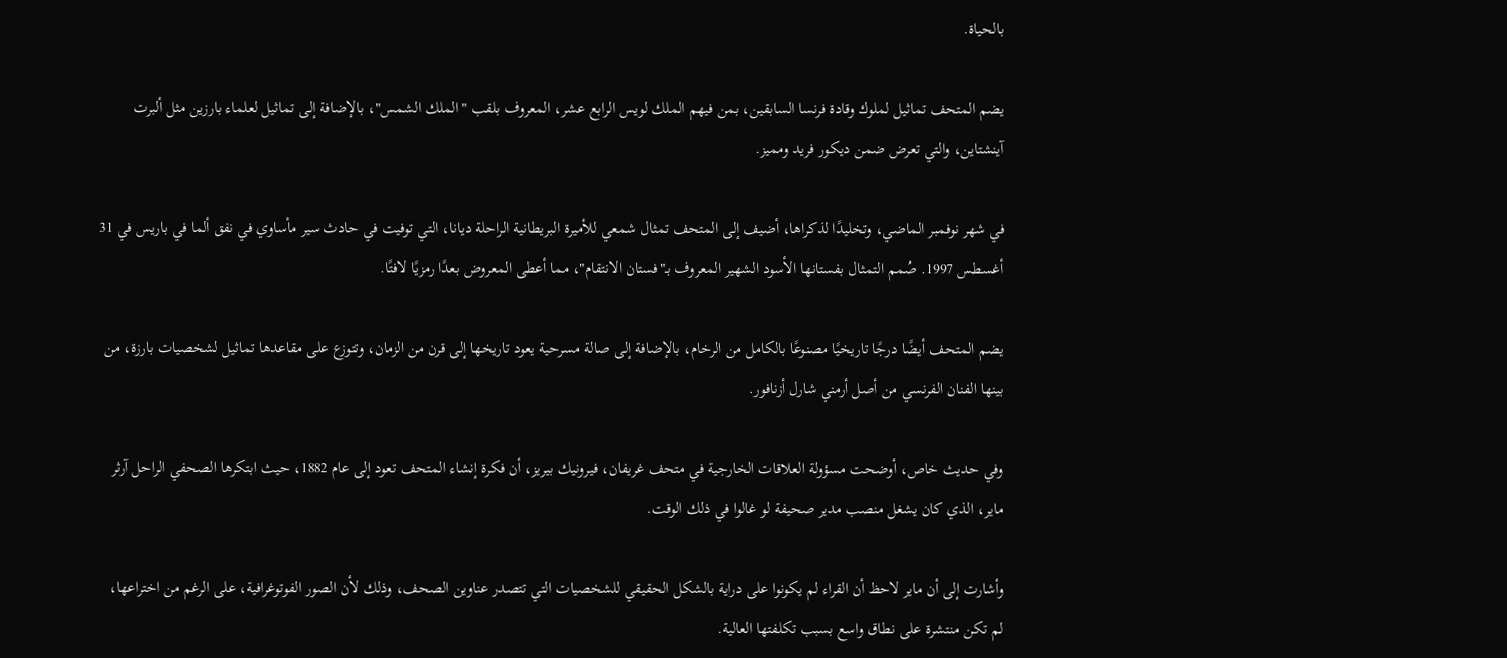بالحياة.

يضم المتحف تماثيل لملوك وقادة فرنسا السابقين، بمن فيهم الملك لويس الرابع عشر، المعروف بلقب "الملك الشمس"، بالإضافة إلى تماثيل لعلماء بارزين مثل ألبرت آينشتاين، والتي تعرض ضمن ديكور فريد ومميز.

في شهر نوفمبر الماضي، وتخليدًا لذكراها، أضيف إلى المتحف تمثال شمعي للأميرة البريطانية الراحلة ديانا، التي توفيت في حادث سير مأساوي في نفق ألما في باريس في 31 أغسطس 1997. صُمم التمثال بفستانها الأسود الشهير المعروف بـ"فستان الانتقام"، مما أعطى المعروض بعدًا رمزيًا لافتًا.

يضم المتحف أيضًا درجًا تاريخيًا مصنوعًا بالكامل من الرخام، بالإضافة إلى صالة مسرحية يعود تاريخها إلى قرن من الزمان، وتتوزع على مقاعدها تماثيل لشخصيات بارزة، من بينها الفنان الفرنسي من أصل أرمني شارل أزنافور.

وفي حديث خاص، أوضحت مسؤولة العلاقات الخارجية في متحف غريفان، فيرونيك بيريز، أن فكرة إنشاء المتحف تعود إلى عام 1882، حيث ابتكرها الصحفي الراحل آرثر ماير، الذي كان يشغل منصب مدير صحيفة لو غالوا في ذلك الوقت.

وأشارت إلى أن ماير لاحظ أن القراء لم يكونوا على دراية بالشكل الحقيقي للشخصيات التي تتصدر عناوين الصحف، وذلك لأن الصور الفوتوغرافية، على الرغم من اختراعها، لم تكن منتشرة على نطاق واسع بسبب تكلفتها العالية.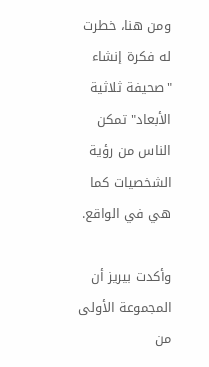ومن هنا، خطرت له فكرة إنشاء "صحيفة ثلاثية الأبعاد" تمكن الناس من رؤية الشخصيات كما هي في الواقع.

وأكدت بيريز أن المجموعة الأولى من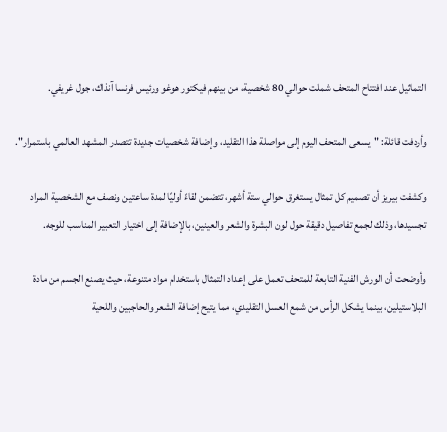التماثيل عند افتتاح المتحف شملت حوالي 80 شخصية، من بينهم فيكتور هوغو ورئيس فرنسا آنذاك، جول غريفي.

وأردفت قائلة: "يسعى المتحف اليوم إلى مواصلة هذا التقليد، وإضافة شخصيات جديدة تتصدر المشهد العالمي باستمرار".

وكشفت بيريز أن تصميم كل تمثال يستغرق حوالي ستة أشهر، تتضمن لقاءً أوليًا لمدة ساعتين ونصف مع الشخصية المراد تجسيدها، وذلك لجمع تفاصيل دقيقة حول لون البشرة والشعر والعينين، بالإضافة إلى اختيار التعبير المناسب للوجه.

وأوضحت أن الورش الفنية التابعة للمتحف تعمل على إعداد التمثال باستخدام مواد متنوعة، حيث يصنع الجسم من مادة البلاستيلين، بينما يشكل الرأس من شمع العسل التقليدي، مما يتيح إضافة الشعر والحاجبين واللحية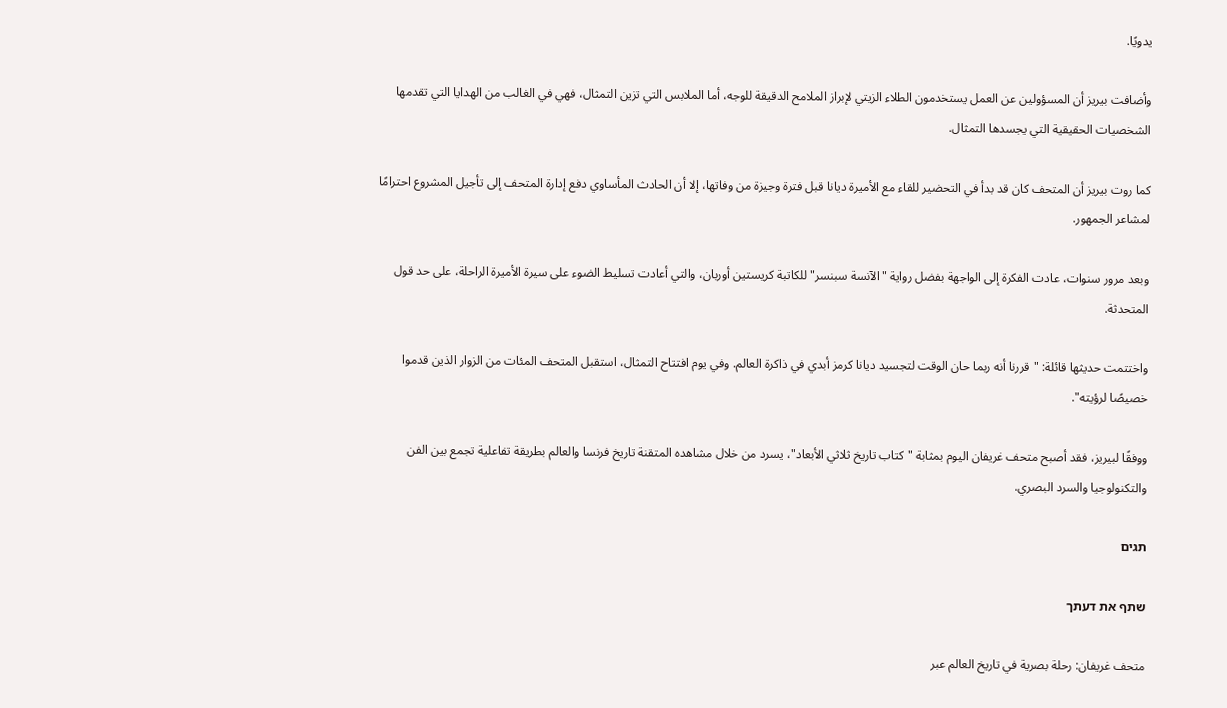يدويًا.

وأضافت بيريز أن المسؤولين عن العمل يستخدمون الطلاء الزيتي لإبراز الملامح الدقيقة للوجه، أما الملابس التي تزين التمثال، فهي في الغالب من الهدايا التي تقدمها الشخصيات الحقيقية التي يجسدها التمثال.

كما روت بيريز أن المتحف كان قد بدأ في التحضير للقاء مع الأميرة ديانا قبل فترة وجيزة من وفاتها، إلا أن الحادث المأساوي دفع إدارة المتحف إلى تأجيل المشروع احترامًا لمشاعر الجمهور.

وبعد مرور سنوات، عادت الفكرة إلى الواجهة بفضل رواية "الآنسة سبنسر" للكاتبة كريستين أوربان، والتي أعادت تسليط الضوء على سيرة الأميرة الراحلة، على حد قول المتحدثة.

واختتمت حديثها قائلة: "قررنا أنه ربما حان الوقت لتجسيد ديانا كرمز أبدي في ذاكرة العالم. وفي يوم افتتاح التمثال، استقبل المتحف المئات من الزوار الذين قدموا خصيصًا لرؤيته".

ووفقًا لبيريز، فقد أصبح متحف غريفان اليوم بمثابة "كتاب تاريخ ثلاثي الأبعاد"، يسرد من خلال مشاهده المتقنة تاريخ فرنسا والعالم بطريقة تفاعلية تجمع بين الفن والتكنولوجيا والسرد البصري.

תגים

שתף את דעתך

متحف غريفان: رحلة بصرية في تاريخ العالم عبر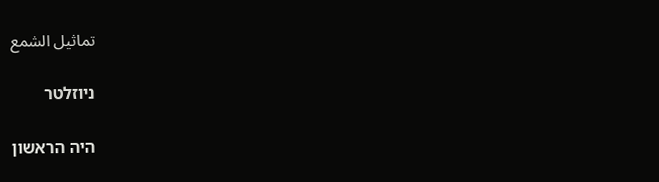تماثيل الشمع

ניוזלטר

היה הראשון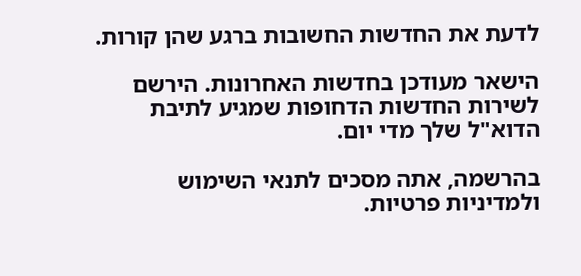לדעת את החדשות החשובות ברגע שהן קורות.

הישאר מעודכן בחדשות האחרונות. הירשם לשירות החדשות הדחופות שמגיע לתיבת הדוא"ל שלך מדי יום.

בהרשמה, אתה מסכים לתנאי השימוש ולמדיניות פרטיות.